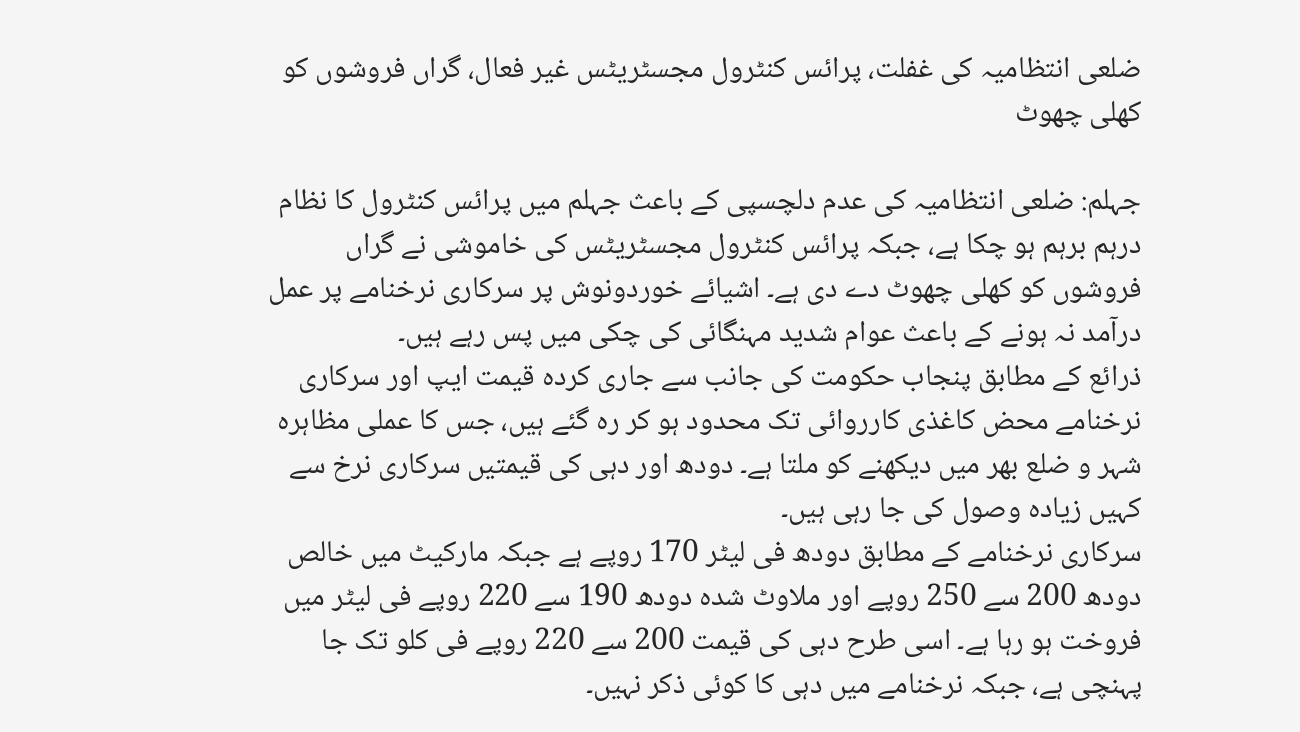ضلعی انتظامیہ کی غفلت، پرائس کنٹرول مجسٹریٹس غیر فعال، گراں فروشوں کو کھلی چھوٹ

جہلم: ضلعی انتظامیہ کی عدم دلچسپی کے باعث جہلم میں پرائس کنٹرول کا نظام درہم برہم ہو چکا ہے، جبکہ پرائس کنٹرول مجسٹریٹس کی خاموشی نے گراں فروشوں کو کھلی چھوٹ دے دی ہے۔ اشیائے خوردونوش پر سرکاری نرخنامے پر عمل درآمد نہ ہونے کے باعث عوام شدید مہنگائی کی چکی میں پس رہے ہیں۔
ذرائع کے مطابق پنجاب حکومت کی جانب سے جاری کردہ قیمت ایپ اور سرکاری نرخنامے محض کاغذی کارروائی تک محدود ہو کر رہ گئے ہیں، جس کا عملی مظاہرہ شہر و ضلع بھر میں دیکھنے کو ملتا ہے۔ دودھ اور دہی کی قیمتیں سرکاری نرخ سے کہیں زیادہ وصول کی جا رہی ہیں۔
سرکاری نرخنامے کے مطابق دودھ فی لیٹر 170 روپے ہے جبکہ مارکیٹ میں خالص دودھ 200 سے 250 روپے اور ملاوٹ شدہ دودھ 190 سے 220 روپے فی لیٹر میں فروخت ہو رہا ہے۔ اسی طرح دہی کی قیمت 200 سے 220 روپے فی کلو تک جا پہنچی ہے، جبکہ نرخنامے میں دہی کا کوئی ذکر نہیں۔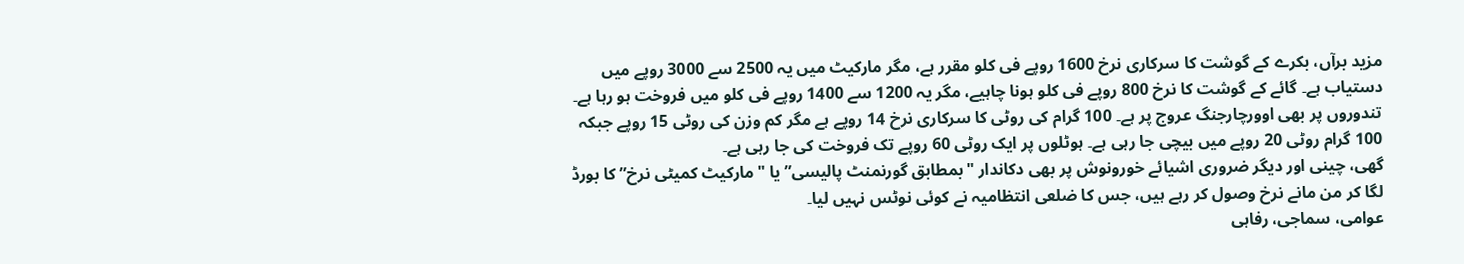مزید برآں، بکرے کے گوشت کا سرکاری نرخ 1600 روپے فی کلو مقرر ہے، مگر مارکیٹ میں یہ 2500 سے 3000 روپے میں دستیاب ہے۔ گائے کے گوشت کا نرخ 800 روپے فی کلو ہونا چاہیے، مگر یہ 1200 سے 1400 روپے فی کلو میں فروخت ہو رہا ہے۔
تندوروں پر بھی اوورچارجنگ عروج پر ہے۔ 100 گرام کی روٹی کا سرکاری نرخ 14 روپے ہے مگر کم وزن کی روٹی 15 روپے جبکہ 100 گرام روٹی 20 روپے میں بیچی جا رہی ہے۔ ہوٹلوں پر ایک روٹی 60 روپے تک فروخت کی جا رہی ہے۔
گھی، چینی اور دیگر ضروری اشیائے خورونوش پر بھی دکاندار "بمطابق گورنمنٹ پالیسی” یا "مارکیٹ کمیٹی نرخ” کا بورڈ لگا کر من مانے نرخ وصول کر رہے ہیں، جس کا ضلعی انتظامیہ نے کوئی نوٹس نہیں لیا۔
عوامی، سماجی، رفاہی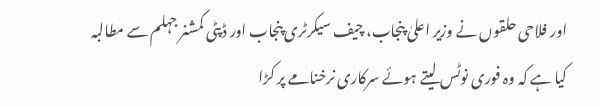اور فلاحی حلقوں نے وزیر اعلیٰ پنجاب، چیف سیکرٹری پنجاب اور ڈپٹی کمشنر جہلم سے مطالبہ کیا ہے کہ وہ فوری نوٹس لیتے ہوئے سرکاری نرخنامے پر کڑا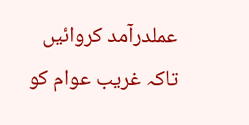عملدرآمد کروائیں تاکہ غریب عوام کو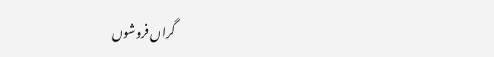گراں فروشوں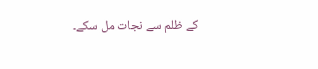کے ظلم سے نجات مل سکے۔